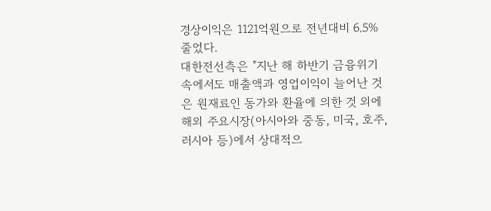경상이익은 1121억원으로 전년대비 6.5% 줄었다.
대한전선측은 "지난 해 하반기 금융위기 속에서도 매출액과 영업이익이 늘어난 것은 원재료인 동가와 환율에 의한 것 외에 해외 주요시장(아시아와 중동, 미국, 호주, 러시아 등)에서 상대적으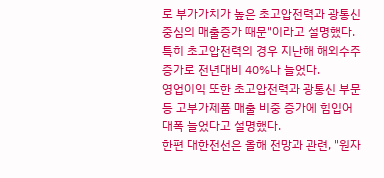로 부가가치가 높은 초고압전력과 광통신 중심의 매출증가 때문"이라고 설명했다.
특히 초고압전력의 경우 지난해 해외수주 증가로 전년대비 40%나 늘었다.
영업이익 또한 초고압전력과 광통신 부문 등 고부가제품 매출 비중 증가에 힘입어 대폭 늘었다고 설명했다.
한편 대한전선은 올해 전망과 관련, "원자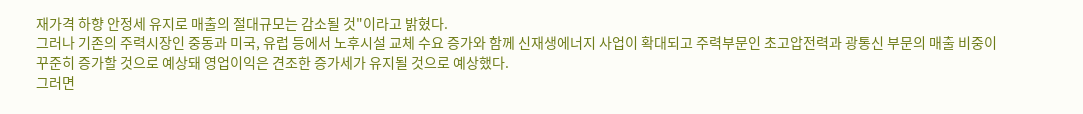재가격 하향 안정세 유지로 매출의 절대규모는 감소될 것"이라고 밝혔다.
그러나 기존의 주력시장인 중동과 미국, 유럽 등에서 노후시설 교체 수요 증가와 함께 신재생에너지 사업이 확대되고 주력부문인 초고압전력과 광통신 부문의 매출 비중이 꾸준히 증가할 것으로 예상돼 영업이익은 견조한 증가세가 유지될 것으로 예상했다.
그러면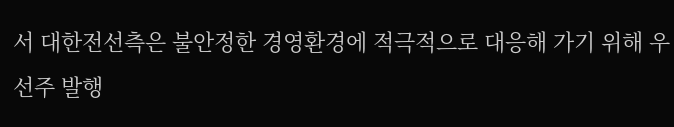서 대한전선측은 불안정한 경영환경에 적극적으로 대응해 가기 위해 우선주 발행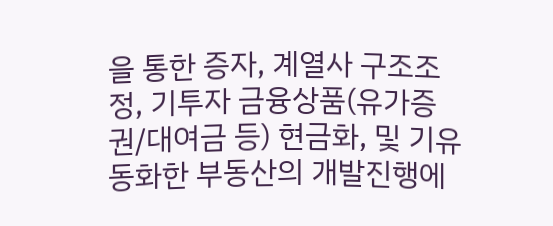을 통한 증자, 계열사 구조조정, 기투자 금융상품(유가증권/대여금 등) 현금화, 및 기유동화한 부동산의 개발진행에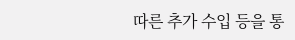따른 추가 수입 등을 통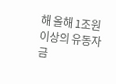해 올해 1조원 이상의 유동자금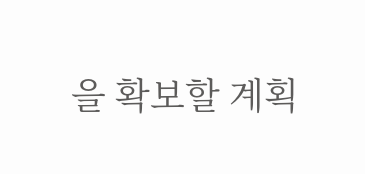을 확보할 계획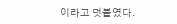이라고 덧붙였다.